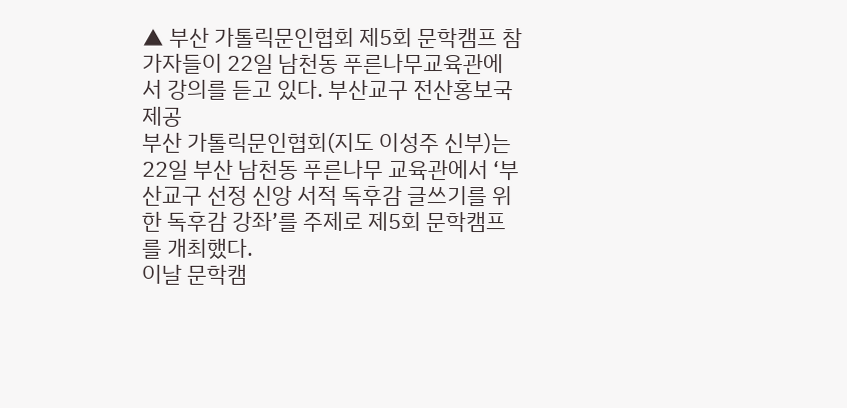▲ 부산 가톨릭문인협회 제5회 문학캠프 참가자들이 22일 남천동 푸른나무교육관에서 강의를 듣고 있다. 부산교구 전산홍보국 제공
부산 가톨릭문인협회(지도 이성주 신부)는 22일 부산 남천동 푸른나무 교육관에서 ‘부산교구 선정 신앙 서적 독후감 글쓰기를 위한 독후감 강좌’를 주제로 제5회 문학캠프를 개최했다.
이날 문학캠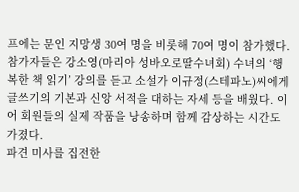프에는 문인 지망생 30여 명을 비롯해 70여 명이 참가했다. 참가자들은 강소영(마리아 성바오로딸수녀회) 수녀의 ‘행복한 책 읽기’ 강의를 듣고 소설가 이규정(스테파노)씨에게 글쓰기의 기본과 신앙 서적을 대하는 자세 등을 배웠다. 이어 회원들의 실제 작품을 낭송하며 함께 감상하는 시간도 가졌다.
파견 미사를 집전한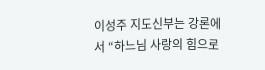이성주 지도신부는 강론에서 “하느님 사랑의 힘으로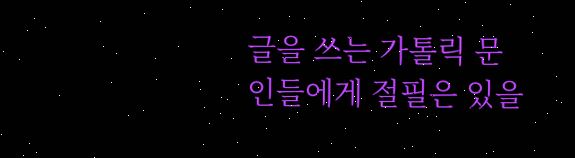글을 쓰는 가톨릭 문인들에게 절필은 있을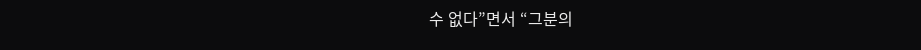수 없다”면서 “그분의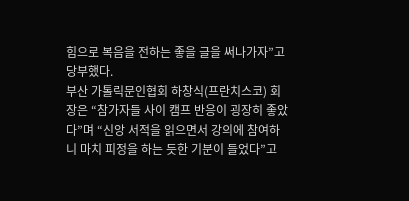힘으로 복음을 전하는 좋을 글을 써나가자”고 당부했다.
부산 가톨릭문인협회 하창식(프란치스코) 회장은 “참가자들 사이 캠프 반응이 굉장히 좋았다”며 “신앙 서적을 읽으면서 강의에 참여하니 마치 피정을 하는 듯한 기분이 들었다”고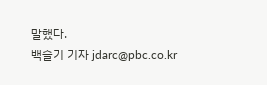말했다.
백슬기 기자 jdarc@pbc.co.kr